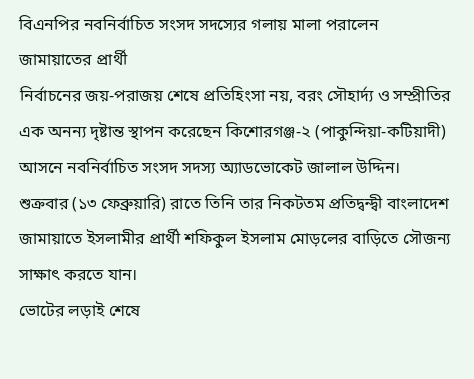বিএনপির নবনির্বাচিত সংসদ সদস্যের গলায় মালা পরালেন জামায়াতের প্রার্থী
নির্বাচনের জয়-পরাজয় শেষে প্রতিহিংসা নয়, বরং সৌহার্দ্য ও সম্প্রীতির এক অনন্য দৃষ্টান্ত স্থাপন করেছেন কিশোরগঞ্জ-২ (পাকুন্দিয়া-কটিয়াদী) আসনে নবনির্বাচিত সংসদ সদস্য অ্যাডভোকেট জালাল উদ্দিন। শুক্রবার (১৩ ফেব্রুয়ারি) রাতে তিনি তার নিকটতম প্রতিদ্বন্দ্বী বাংলাদেশ জামায়াতে ইসলামীর প্রার্থী শফিকুল ইসলাম মোড়লের বাড়িতে সৌজন্য সাক্ষাৎ করতে যান।
ভোটের লড়াই শেষে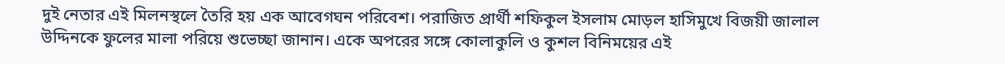দুই নেতার এই মিলনস্থলে তৈরি হয় এক আবেগঘন পরিবেশ। পরাজিত প্রার্থী শফিকুল ইসলাম মোড়ল হাসিমুখে বিজয়ী জালাল উদ্দিনকে ফুলের মালা পরিয়ে শুভেচ্ছা জানান। একে অপরের সঙ্গে কোলাকুলি ও কুশল বিনিময়ের এই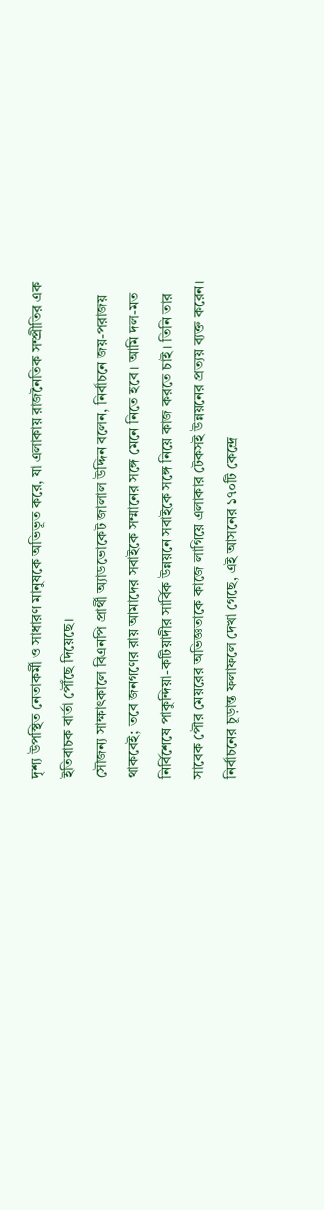দৃশ্য উপস্থিত নেতাকর্মী ও সাধারণ মানুষকে অভিভূত করে, যা এলাকায় রাজনৈতিক সম্প্রীতির এক ইতিবাচক বার্তা পৌঁছে দিয়েছে।
সৌজন্য সাক্ষাৎকালে বিএনপি প্রার্থী অ্যাডভোকেট জালাল উদ্দিন বলেন, নির্বাচনে জয়-পরাজয় থাকবেই; তবে জনগণের রায় আমাদের সবাইকে সম্মানের সঙ্গে মেনে নিতে হবে। আমি দল-মত নির্বিশেষে পাকুন্দিয়া-কটিয়াদীর সার্বিক উন্নয়নে সবাইকে সঙ্গে নিয়ে কাজ করতে চাই। তিনি তার সাবেক পৌর মেয়রের অভিজ্ঞতাকে কাজে লাগিয়ে এলাকার টেকসই উন্নয়নের প্রত্যয় ব্যক্ত করেন।
নির্বাচনের চূড়ান্ত ফলাফলে দেখা গেছে, এই আসনের ১৭০টি কেন্দ্রে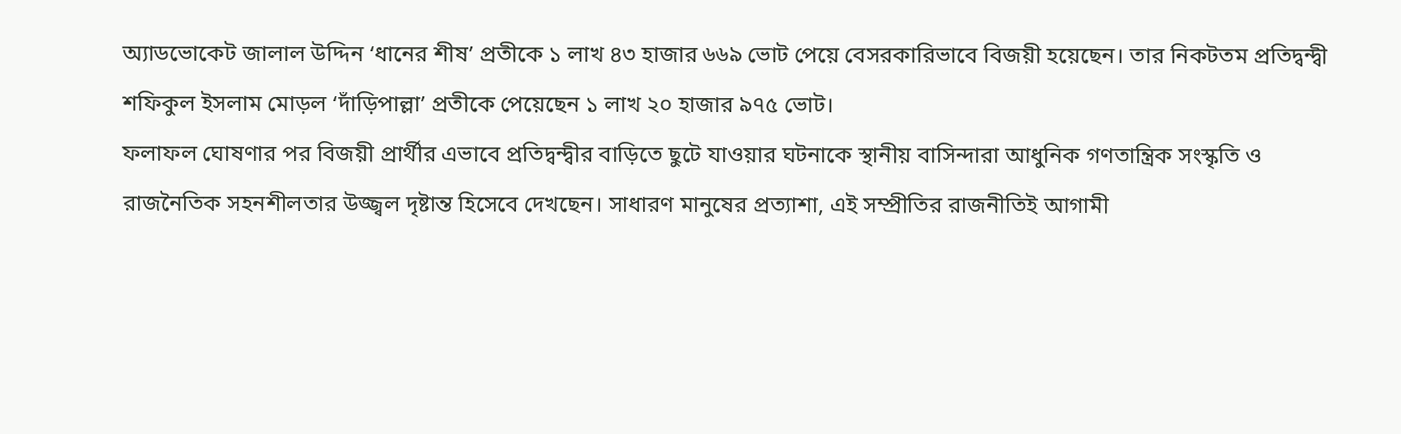অ্যাডভোকেট জালাল উদ্দিন ‘ধানের শীষ’ প্রতীকে ১ লাখ ৪৩ হাজার ৬৬৯ ভোট পেয়ে বেসরকারিভাবে বিজয়ী হয়েছেন। তার নিকটতম প্রতিদ্বন্দ্বী শফিকুল ইসলাম মোড়ল ‘দাঁড়িপাল্লা’ প্রতীকে পেয়েছেন ১ লাখ ২০ হাজার ৯৭৫ ভোট।
ফলাফল ঘোষণার পর বিজয়ী প্রার্থীর এভাবে প্রতিদ্বন্দ্বীর বাড়িতে ছুটে যাওয়ার ঘটনাকে স্থানীয় বাসিন্দারা আধুনিক গণতান্ত্রিক সংস্কৃতি ও রাজনৈতিক সহনশীলতার উজ্জ্বল দৃষ্টান্ত হিসেবে দেখছেন। সাধারণ মানুষের প্রত্যাশা, এই সম্প্রীতির রাজনীতিই আগামী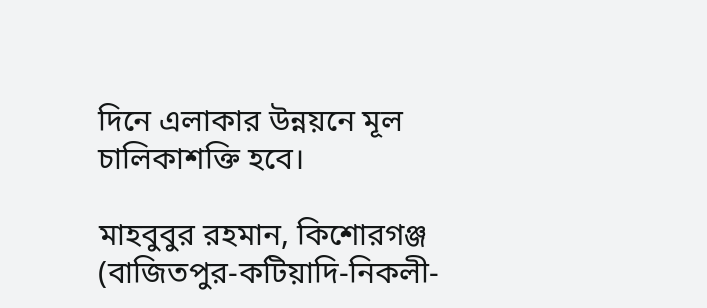দিনে এলাকার উন্নয়নে মূল চালিকাশক্তি হবে।

মাহবুবুর রহমান, কিশোরগঞ্জ (বাজিতপুর-কটিয়াদি-নিকলী-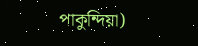পাকুন্দিয়া)